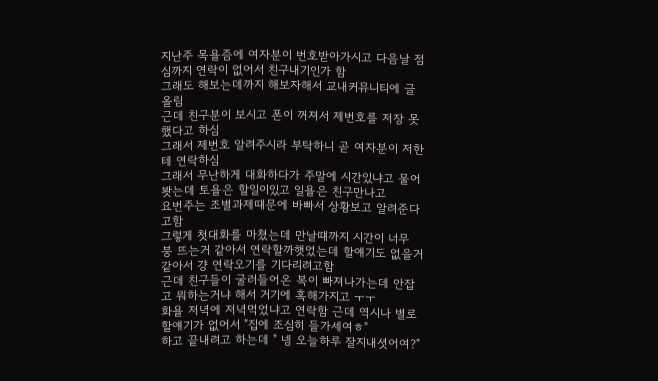지난주 목욜즘에 여자분이 번호받아가시고 다음날 점심까지 연락이 없어서 친구내기인가 함
그래도 해보는데까지 해보자해서 교내커뮤니티에 글올림
근데 친구분이 보시고 폰이 꺼져서 제번호를 저장 못했다고 하심
그래서 제번호 알려주시라 부탁하니 곧 여자분이 저한테 연락하심
그래서 무난하게 대화하다가 주말에 시간있냐고 물어봣는데 토욜은 할일이있고 일욜은 친구만나고
요번주는 조별과제떄문에 바빠서 상황보고 알려준다고함
그렇게 첫대화를 마쳤는데 만날떄까지 시간이 너무
붕 뜨는거 같아서 연락할까햇었는데 할얘기도 없을거 같아서 걍 연락오기를 기다리려고함
근데 친구들이 굴러들어온 복이 빠져나가는데 안잡고 뭐하는거냐 해서 거기에 혹해가지고 ㅜㅜ
화욜 저녁에 저녁먹었냐고 연락함 근데 역시나 별로 할얘기가 없어서 "집에 조심히 들가세여ㅎ"
하고 끝내려고 하는데 " 넹 오늘하루 잘지내셧어여?"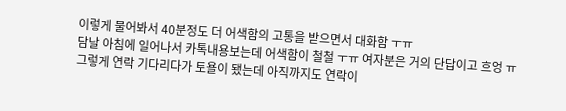이렇게 물어봐서 40분정도 더 어색함의 고통을 받으면서 대화함 ㅜㅠ
담날 아침에 일어나서 카톡내용보는데 어색함이 철철 ㅜㅠ 여자분은 거의 단답이고 흐엉 ㅠ
그렇게 연락 기다리다가 토욜이 됐는데 아직까지도 연락이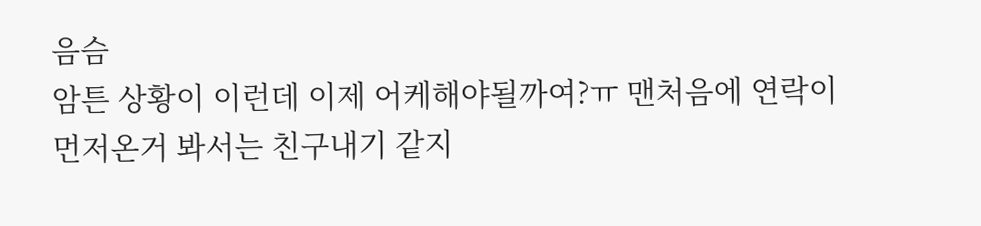음슴
암튼 상황이 이런데 이제 어케해야될까여?ㅠ 맨처음에 연락이 먼저온거 봐서는 친구내기 같지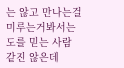는 않고 만나는걸 미루는거봐서는 도를 믿는 사람 같진 않은데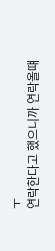ㅜ
연락한다고 했으니까 연락올떄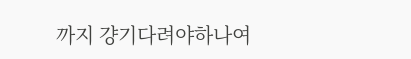까지 걍기다려야하나여